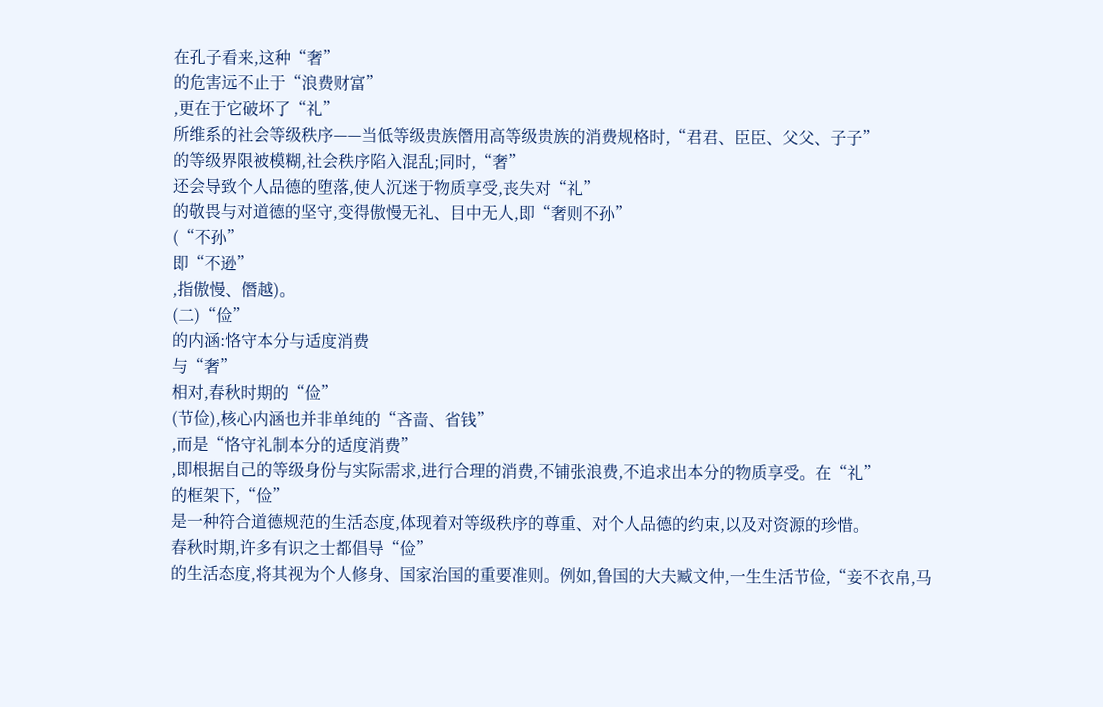在孔子看来,这种“奢”
的危害远不止于“浪费财富”
,更在于它破坏了“礼”
所维系的社会等级秩序——当低等级贵族僭用高等级贵族的消费规格时,“君君、臣臣、父父、子子”
的等级界限被模糊,社会秩序陷入混乱;同时,“奢”
还会导致个人品德的堕落,使人沉迷于物质享受,丧失对“礼”
的敬畏与对道德的坚守,变得傲慢无礼、目中无人,即“奢则不孙”
(“不孙”
即“不逊”
,指傲慢、僭越)。
(二)“俭”
的内涵:恪守本分与适度消费
与“奢”
相对,春秋时期的“俭”
(节俭),核心内涵也并非单纯的“吝啬、省钱”
,而是“恪守礼制本分的适度消费”
,即根据自己的等级身份与实际需求,进行合理的消费,不铺张浪费,不追求出本分的物质享受。在“礼”
的框架下,“俭”
是一种符合道德规范的生活态度,体现着对等级秩序的尊重、对个人品德的约束,以及对资源的珍惜。
春秋时期,许多有识之士都倡导“俭”
的生活态度,将其视为个人修身、国家治国的重要准则。例如,鲁国的大夫臧文仲,一生生活节俭,“妾不衣帛,马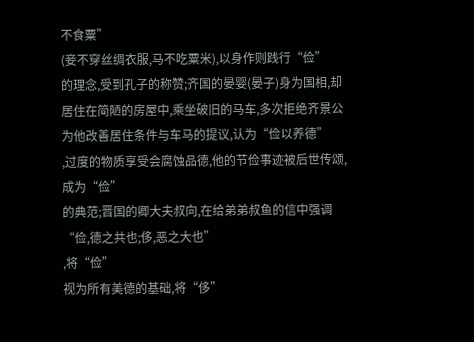不食粟”
(妾不穿丝绸衣服,马不吃粟米),以身作则践行“俭”
的理念,受到孔子的称赞;齐国的晏婴(晏子)身为国相,却居住在简陋的房屋中,乘坐破旧的马车,多次拒绝齐景公为他改善居住条件与车马的提议,认为“俭以养德”
,过度的物质享受会腐蚀品德,他的节俭事迹被后世传颂,成为“俭”
的典范;晋国的卿大夫叔向,在给弟弟叔鱼的信中强调“俭,德之共也;侈,恶之大也”
,将“俭”
视为所有美德的基础,将“侈”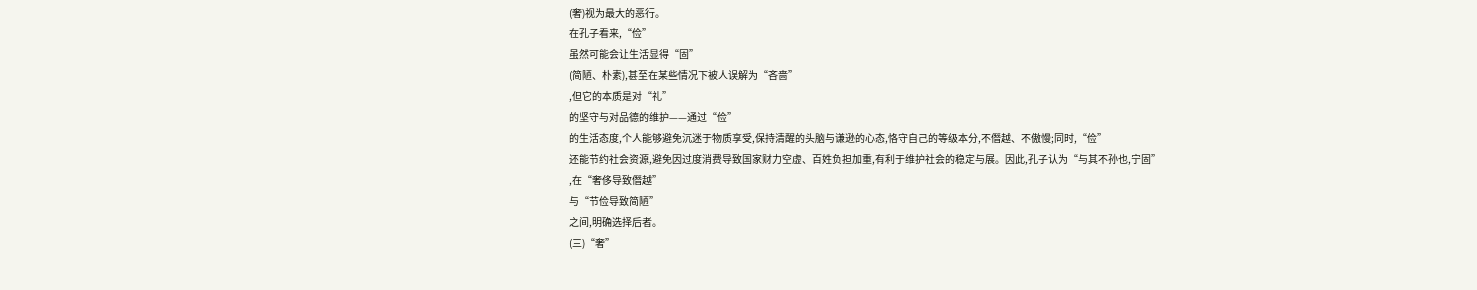(奢)视为最大的恶行。
在孔子看来,“俭”
虽然可能会让生活显得“固”
(简陋、朴素),甚至在某些情况下被人误解为“吝啬”
,但它的本质是对“礼”
的坚守与对品德的维护——通过“俭”
的生活态度,个人能够避免沉迷于物质享受,保持清醒的头脑与谦逊的心态,恪守自己的等级本分,不僭越、不傲慢;同时,“俭”
还能节约社会资源,避免因过度消费导致国家财力空虚、百姓负担加重,有利于维护社会的稳定与展。因此,孔子认为“与其不孙也,宁固”
,在“奢侈导致僭越”
与“节俭导致简陋”
之间,明确选择后者。
(三)“奢”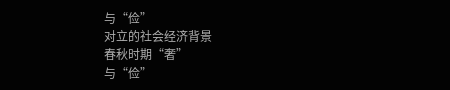与“俭”
对立的社会经济背景
春秋时期“奢”
与“俭”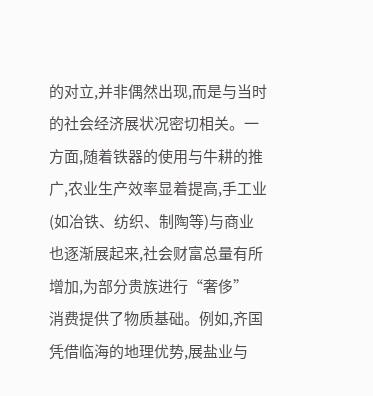的对立,并非偶然出现,而是与当时的社会经济展状况密切相关。一方面,随着铁器的使用与牛耕的推广,农业生产效率显着提高,手工业(如冶铁、纺织、制陶等)与商业也逐渐展起来,社会财富总量有所增加,为部分贵族进行“奢侈”
消费提供了物质基础。例如,齐国凭借临海的地理优势,展盐业与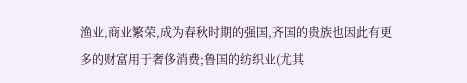渔业,商业繁荣,成为春秋时期的强国,齐国的贵族也因此有更多的财富用于奢侈消费;鲁国的纺织业(尤其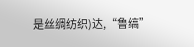是丝绸纺织)达,“鲁缟”